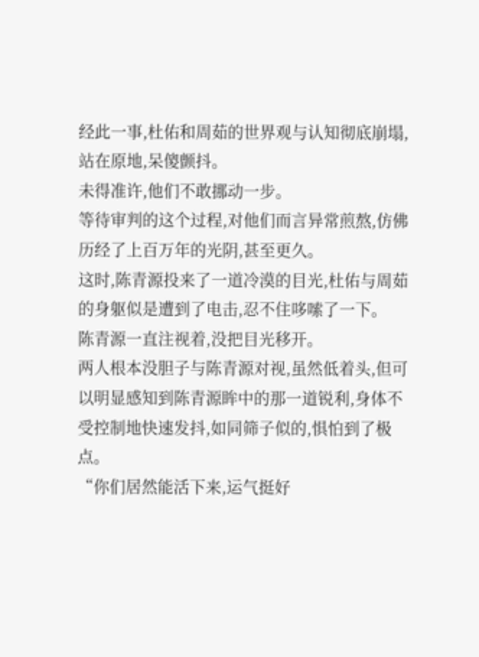经此一事,杜佑和周茹的世界观与认知彻底崩塌,站在原地,呆傻颤抖。
未得准许,他们不敢挪动一步。
等待审判的这个过程,对他们而言异常煎熬,仿佛历经了上百万年的光阴,甚至更久。
这时,陈青源投来了一道冷漠的目光,杜佑与周茹的身躯似是遭到了电击,忍不住哆嗦了一下。
陈青源一直注视着,没把目光移开。
两人根本没胆子与陈青源对视,虽然低着头,但可以明显感知到陈青源眸中的那一道锐利,身体不受控制地快速发抖,如同筛子似的,惧怕到了极点。
“你们居然能活下来,运气挺好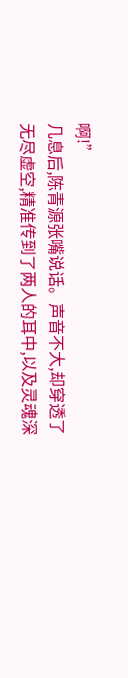啊!”
几息后,陈青源张嘴说话。声音不大,却穿透了无尽虚空,精准传到了两人的耳中,以及灵魂深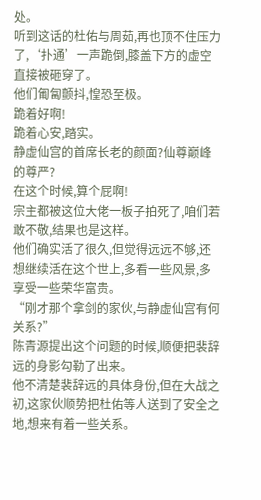处。
听到这话的杜佑与周茹,再也顶不住压力了,‘扑通’一声跪倒,膝盖下方的虚空直接被砸穿了。
他们匍匐颤抖,惶恐至极。
跪着好啊!
跪着心安,踏实。
静虚仙宫的首席长老的颜面?仙尊巅峰的尊严?
在这个时候,算个屁啊!
宗主都被这位大佬一板子拍死了,咱们若敢不敬,结果也是这样。
他们确实活了很久,但觉得远远不够,还想继续活在这个世上,多看一些风景,多享受一些荣华富贵。
“刚才那个拿剑的家伙,与静虚仙宫有何关系?”
陈青源提出这个问题的时候,顺便把裴辞远的身影勾勒了出来。
他不清楚裴辞远的具体身份,但在大战之初,这家伙顺势把杜佑等人送到了安全之地,想来有着一些关系。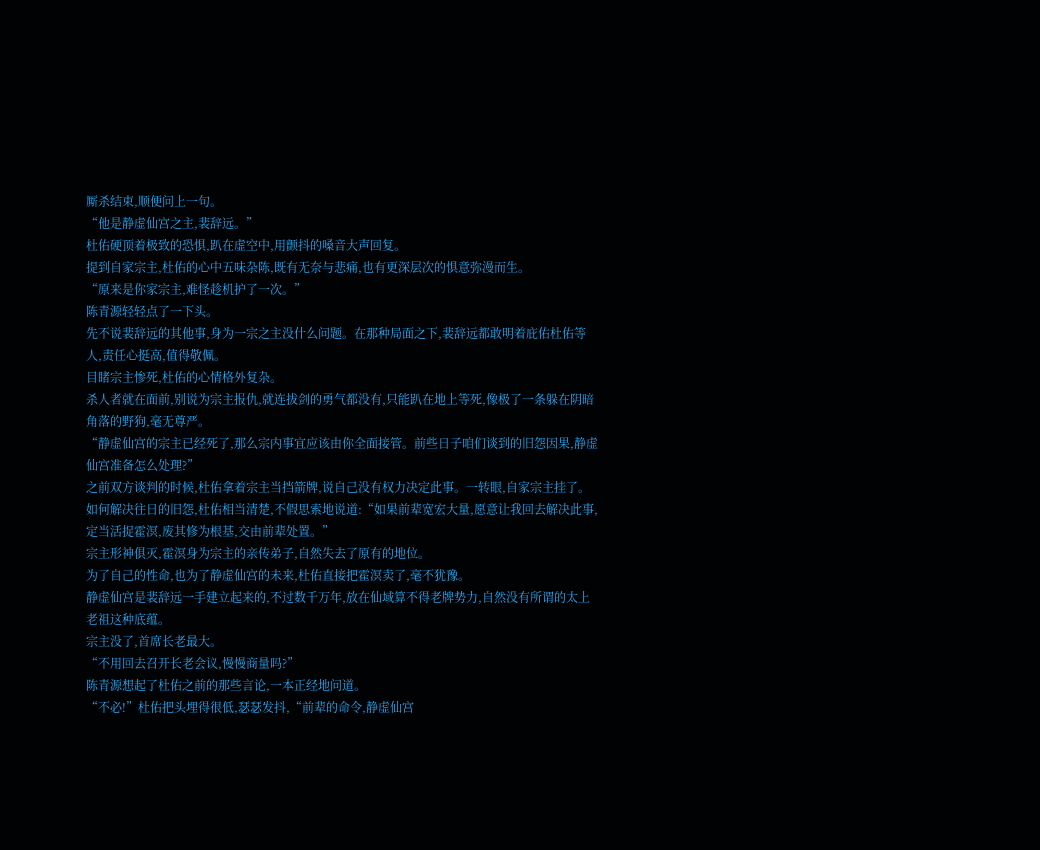厮杀结束,顺便问上一句。
“他是静虚仙宫之主,裴辞远。”
杜佑硬顶着极致的恐惧,趴在虚空中,用颤抖的嗓音大声回复。
提到自家宗主,杜佑的心中五味杂陈,既有无奈与悲痛,也有更深层次的惧意弥漫而生。
“原来是你家宗主,难怪趁机护了一次。”
陈青源轻轻点了一下头。
先不说裴辞远的其他事,身为一宗之主没什么问题。在那种局面之下,裴辞远都敢明着庇佑杜佑等人,责任心挺高,值得敬佩。
目睹宗主惨死,杜佑的心情格外复杂。
杀人者就在面前,别说为宗主报仇,就连拔剑的勇气都没有,只能趴在地上等死,像极了一条躲在阴暗角落的野狗,毫无尊严。
“静虚仙宫的宗主已经死了,那么宗内事宜应该由你全面接管。前些日子咱们谈到的旧怨因果,静虚仙宫准备怎么处理?”
之前双方谈判的时候,杜佑拿着宗主当挡箭牌,说自己没有权力决定此事。一转眼,自家宗主挂了。
如何解决往日的旧怨,杜佑相当清楚,不假思索地说道:“如果前辈宽宏大量,愿意让我回去解决此事,定当活捉霍溟,废其修为根基,交由前辈处置。”
宗主形神俱灭,霍溟身为宗主的亲传弟子,自然失去了原有的地位。
为了自己的性命,也为了静虚仙宫的未来,杜佑直接把霍溟卖了,毫不犹豫。
静虚仙宫是裴辞远一手建立起来的,不过数千万年,放在仙域算不得老牌势力,自然没有所谓的太上老祖这种底蕴。
宗主没了,首席长老最大。
“不用回去召开长老会议,慢慢商量吗?”
陈青源想起了杜佑之前的那些言论,一本正经地问道。
“不必!”杜佑把头埋得很低,瑟瑟发抖,“前辈的命令,静虚仙宫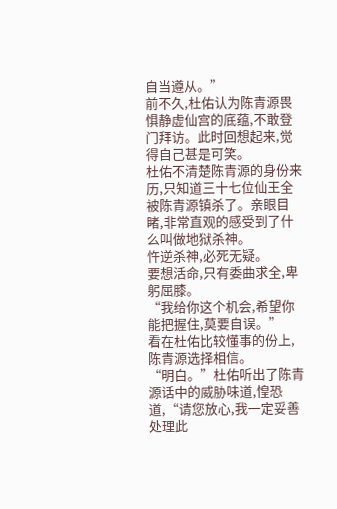自当遵从。”
前不久,杜佑认为陈青源畏惧静虚仙宫的底蕴,不敢登门拜访。此时回想起来,觉得自己甚是可笑。
杜佑不清楚陈青源的身份来历,只知道三十七位仙王全被陈青源镇杀了。亲眼目睹,非常直观的感受到了什么叫做地狱杀神。
忤逆杀神,必死无疑。
要想活命,只有委曲求全,卑躬屈膝。
“我给你这个机会,希望你能把握住,莫要自误。”
看在杜佑比较懂事的份上,陈青源选择相信。
“明白。”杜佑听出了陈青源话中的威胁味道,惶恐道,“请您放心,我一定妥善处理此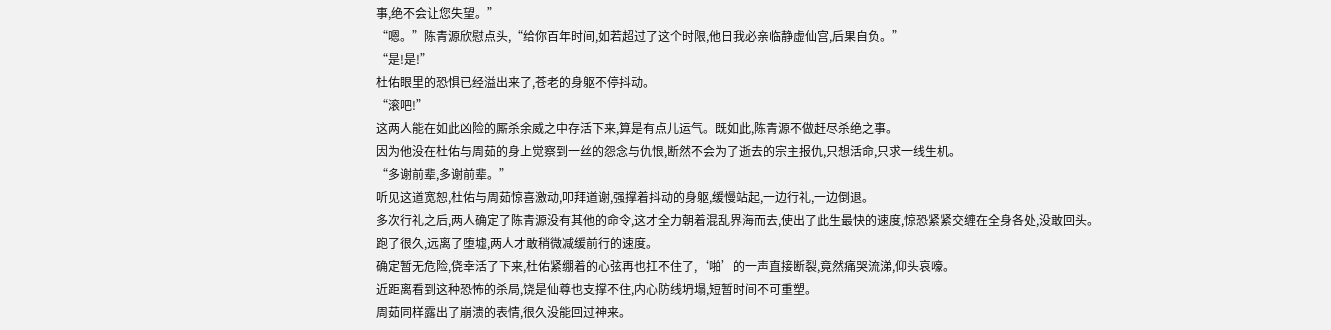事,绝不会让您失望。”
“嗯。”陈青源欣慰点头,“给你百年时间,如若超过了这个时限,他日我必亲临静虚仙宫,后果自负。”
“是!是!”
杜佑眼里的恐惧已经溢出来了,苍老的身躯不停抖动。
“滚吧!”
这两人能在如此凶险的厮杀余威之中存活下来,算是有点儿运气。既如此,陈青源不做赶尽杀绝之事。
因为他没在杜佑与周茹的身上觉察到一丝的怨念与仇恨,断然不会为了逝去的宗主报仇,只想活命,只求一线生机。
“多谢前辈,多谢前辈。”
听见这道宽恕,杜佑与周茹惊喜激动,叩拜道谢,强撑着抖动的身躯,缓慢站起,一边行礼,一边倒退。
多次行礼之后,两人确定了陈青源没有其他的命令,这才全力朝着混乱界海而去,使出了此生最快的速度,惊恐紧紧交缠在全身各处,没敢回头。
跑了很久,远离了堕墟,两人才敢稍微减缓前行的速度。
确定暂无危险,侥幸活了下来,杜佑紧绷着的心弦再也扛不住了,‘啪’的一声直接断裂,竟然痛哭流涕,仰头哀嚎。
近距离看到这种恐怖的杀局,饶是仙尊也支撑不住,内心防线坍塌,短暂时间不可重塑。
周茹同样露出了崩溃的表情,很久没能回过神来。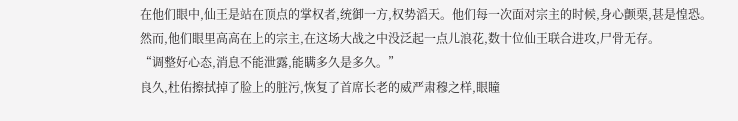在他们眼中,仙王是站在顶点的掌权者,统御一方,权势滔天。他们每一次面对宗主的时候,身心颤栗,甚是惶恐。
然而,他们眼里高高在上的宗主,在这场大战之中没泛起一点儿浪花,数十位仙王联合进攻,尸骨无存。
“调整好心态,消息不能泄露,能瞒多久是多久。”
良久,杜佑擦拭掉了脸上的脏污,恢复了首席长老的威严肃穆之样,眼瞳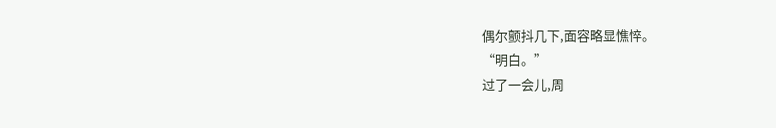偶尔颤抖几下,面容略显憔悴。
“明白。”
过了一会儿,周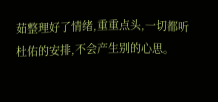茹整理好了情绪,重重点头,一切都听杜佑的安排,不会产生别的心思。